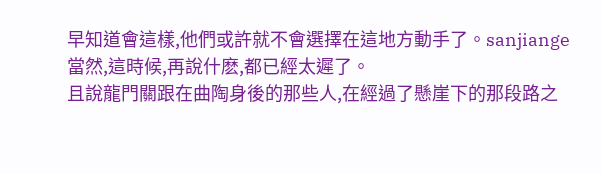早知道會這樣,他們或許就不會選擇在這地方動手了。sanjiange
當然,這時候,再說什麽,都已經太遲了。
且說龍門關跟在曲陶身後的那些人,在經過了懸崖下的那段路之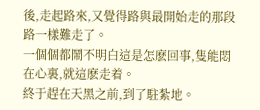後,走起路來,又覺得路與最開始走的那段路一樣難走了。
一個個都鬧不明白這是怎麽回事,隻能悶在心裏,就這麽走着。
終于趕在天黑之前,到了駐紮地。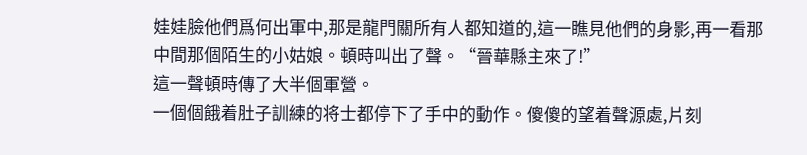娃娃臉他們爲何出軍中,那是龍門關所有人都知道的,這一瞧見他們的身影,再一看那中間那個陌生的小姑娘。頓時叫出了聲。“晉華縣主來了!”
這一聲頓時傳了大半個軍營。
一個個餓着肚子訓練的将士都停下了手中的動作。傻傻的望着聲源處,片刻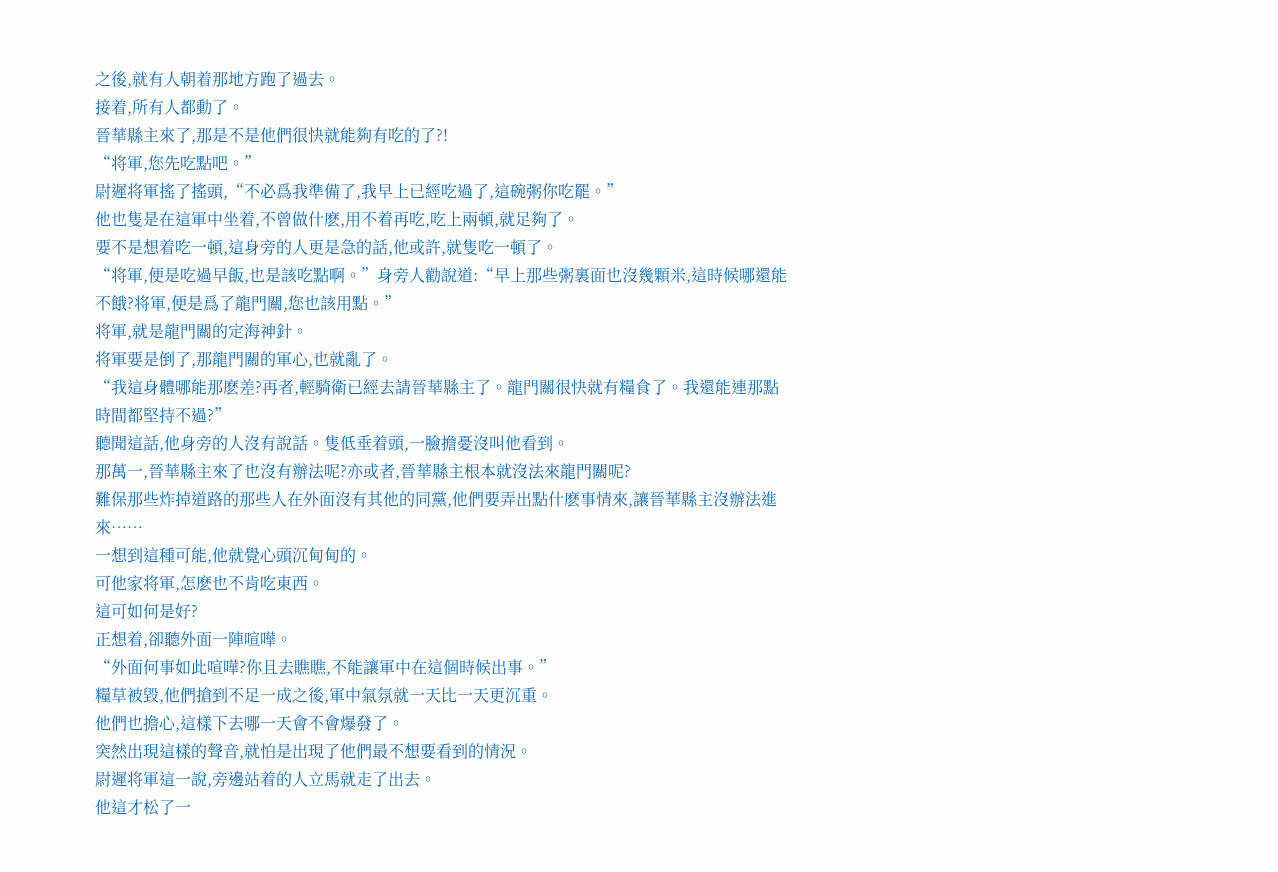之後,就有人朝着那地方跑了過去。
接着,所有人都動了。
晉華縣主來了,那是不是他們很快就能夠有吃的了?!
“将軍,您先吃點吧。”
尉遲将軍搖了搖頭,“不必爲我準備了,我早上已經吃過了,這碗粥你吃罷。”
他也隻是在這軍中坐着,不曾做什麽,用不着再吃,吃上兩頓,就足夠了。
要不是想着吃一頓,這身旁的人更是急的話,他或許,就隻吃一頓了。
“将軍,便是吃過早飯,也是該吃點啊。”身旁人勸說道:“早上那些粥裏面也沒幾顆米,這時候哪還能不餓?将軍,便是爲了龍門關,您也該用點。”
将軍,就是龍門關的定海神針。
将軍要是倒了,那龍門關的軍心,也就亂了。
“我這身體哪能那麽差?再者,輕騎衛已經去請晉華縣主了。龍門關很快就有糧食了。我還能連那點時間都堅持不過?”
聽聞這話,他身旁的人沒有說話。隻低垂着頭,一臉擔憂沒叫他看到。
那萬一,晉華縣主來了也沒有辦法呢?亦或者,晉華縣主根本就沒法來龍門關呢?
難保那些炸掉道路的那些人在外面沒有其他的同黨,他們要弄出點什麽事情來,讓晉華縣主沒辦法進來……
一想到這種可能,他就覺心頭沉甸甸的。
可他家将軍,怎麽也不肯吃東西。
這可如何是好?
正想着,卻聽外面一陣喧嘩。
“外面何事如此喧嘩?你且去瞧瞧,不能讓軍中在這個時候出事。”
糧草被毀,他們搶到不足一成之後,軍中氣氛就一天比一天更沉重。
他們也擔心,這樣下去哪一天會不會爆發了。
突然出現這樣的聲音,就怕是出現了他們最不想要看到的情況。
尉遲将軍這一說,旁邊站着的人立馬就走了出去。
他這才松了一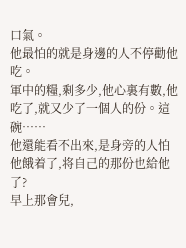口氣。
他最怕的就是身邊的人不停勸他吃。
軍中的糧,剩多少,他心裏有數,他吃了,就又少了一個人的份。這碗……
他還能看不出來,是身旁的人怕他餓着了,将自己的那份也給他了?
早上那會兒,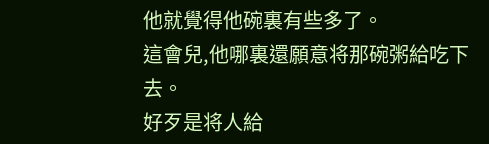他就覺得他碗裏有些多了。
這會兒,他哪裏還願意将那碗粥給吃下去。
好歹是将人給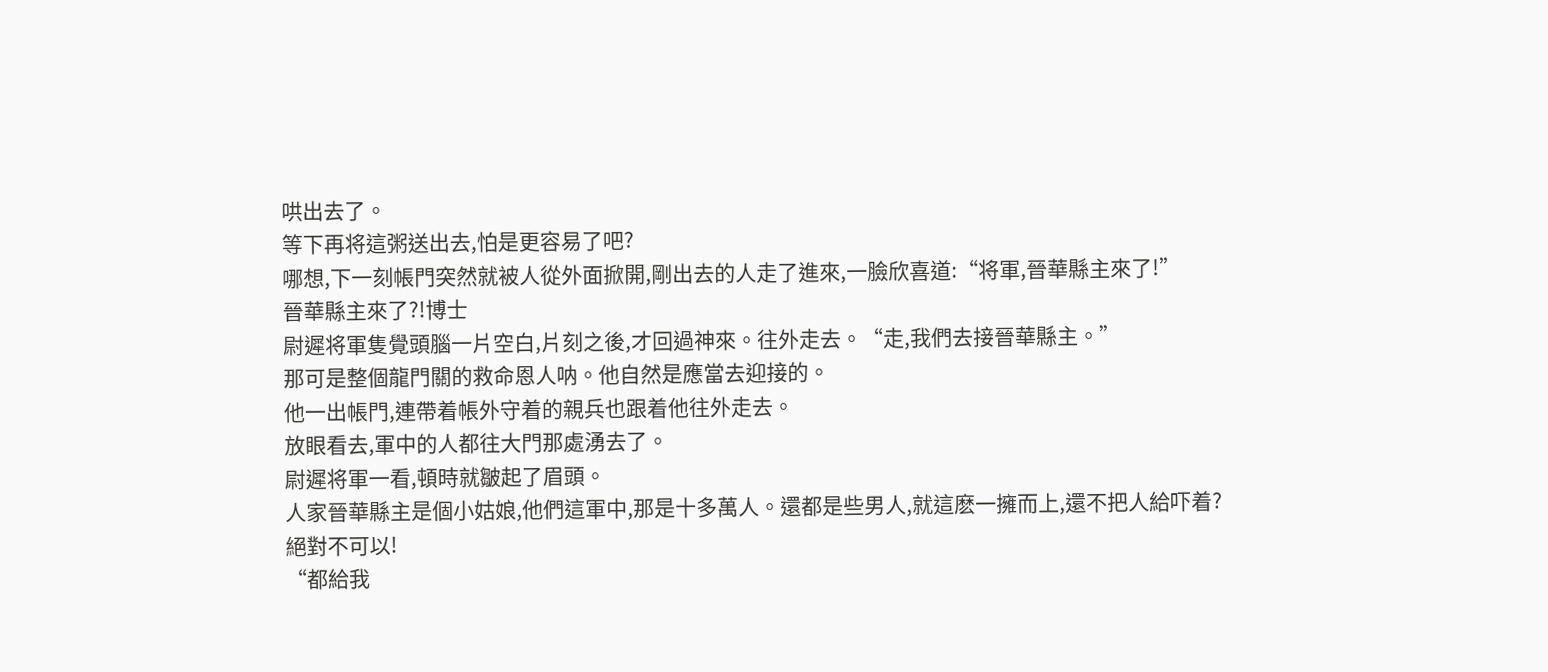哄出去了。
等下再将這粥送出去,怕是更容易了吧?
哪想,下一刻帳門突然就被人從外面掀開,剛出去的人走了進來,一臉欣喜道:“将軍,晉華縣主來了!”
晉華縣主來了?!博士
尉遲将軍隻覺頭腦一片空白,片刻之後,才回過神來。往外走去。“走,我們去接晉華縣主。”
那可是整個龍門關的救命恩人呐。他自然是應當去迎接的。
他一出帳門,連帶着帳外守着的親兵也跟着他往外走去。
放眼看去,軍中的人都往大門那處湧去了。
尉遲将軍一看,頓時就皺起了眉頭。
人家晉華縣主是個小姑娘,他們這軍中,那是十多萬人。還都是些男人,就這麽一擁而上,還不把人給吓着?
絕對不可以!
“都給我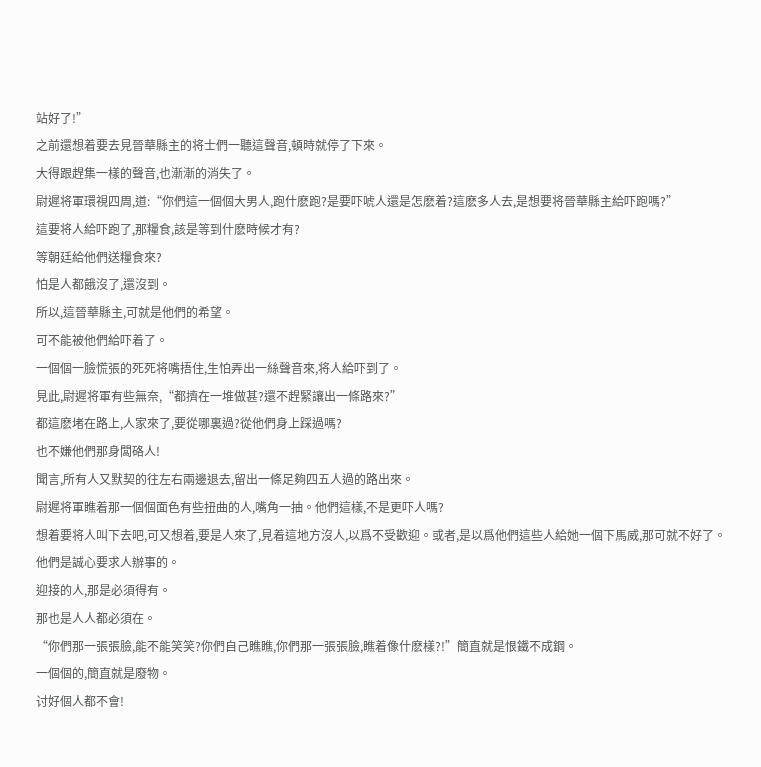站好了!”
之前還想着要去見晉華縣主的将士們一聽這聲音,頓時就停了下來。
大得跟趕集一樣的聲音,也漸漸的消失了。
尉遲将軍環視四周,道:“你們這一個個大男人,跑什麽跑?是要吓唬人還是怎麽着?這麽多人去,是想要将晉華縣主給吓跑嗎?”
這要将人給吓跑了,那糧食,該是等到什麽時候才有?
等朝廷給他們送糧食來?
怕是人都餓沒了,還沒到。
所以,這晉華縣主,可就是他們的希望。
可不能被他們給吓着了。
一個個一臉慌張的死死将嘴捂住,生怕弄出一絲聲音來,将人給吓到了。
見此,尉遲将軍有些無奈,“都擠在一堆做甚?還不趕緊讓出一條路來?”
都這麽堵在路上,人家來了,要從哪裏過?從他們身上踩過嗎?
也不嫌他們那身闆硌人!
聞言,所有人又默契的往左右兩邊退去,留出一條足夠四五人過的路出來。
尉遲将軍瞧着那一個個面色有些扭曲的人,嘴角一抽。他們這樣,不是更吓人嗎?
想着要将人叫下去吧,可又想着,要是人來了,見着這地方沒人,以爲不受歡迎。或者,是以爲他們這些人給她一個下馬威,那可就不好了。
他們是誠心要求人辦事的。
迎接的人,那是必須得有。
那也是人人都必須在。
“你們那一張張臉,能不能笑笑?你們自己瞧瞧,你們那一張張臉,瞧着像什麽樣?!”簡直就是恨鐵不成鋼。
一個個的,簡直就是廢物。
讨好個人都不會!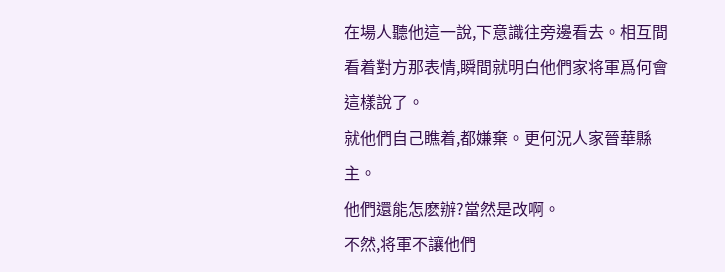在場人聽他這一說,下意識往旁邊看去。相互間看着對方那表情,瞬間就明白他們家将軍爲何會這樣說了。
就他們自己瞧着,都嫌棄。更何況人家晉華縣主。
他們還能怎麽辦?當然是改啊。
不然,将軍不讓他們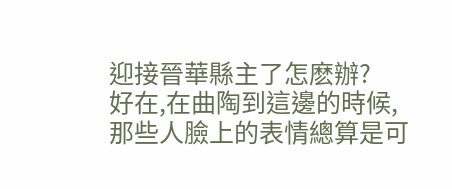迎接晉華縣主了怎麽辦?
好在,在曲陶到這邊的時候,那些人臉上的表情總算是可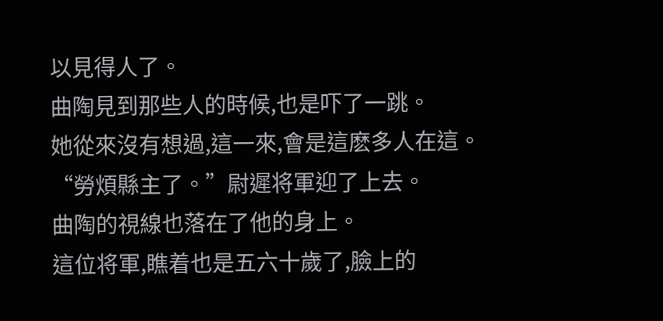以見得人了。
曲陶見到那些人的時候,也是吓了一跳。
她從來沒有想過,這一來,會是這麽多人在這。
“勞煩縣主了。”尉遲将軍迎了上去。
曲陶的視線也落在了他的身上。
這位将軍,瞧着也是五六十歲了,臉上的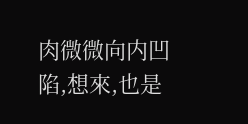肉微微向内凹陷,想來,也是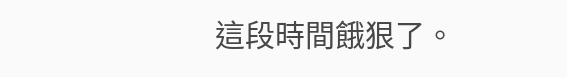這段時間餓狠了。